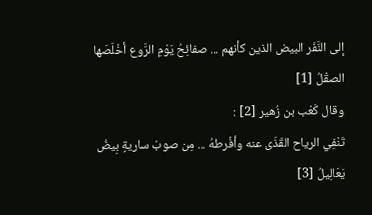إلى النَّفَر البيض الذين كأنهم ... صفائِحُ يَوْمِ الرَّوع أخْلَصَها الصقْلُ [1]
وقال كَعْب بن زُهير [2] :
تَنْفِي الرياح القَذَى عنه وأفْرطهُ ... مِن صوبْ ساريةٍ بِيضُ يَعَالِيلُ [3]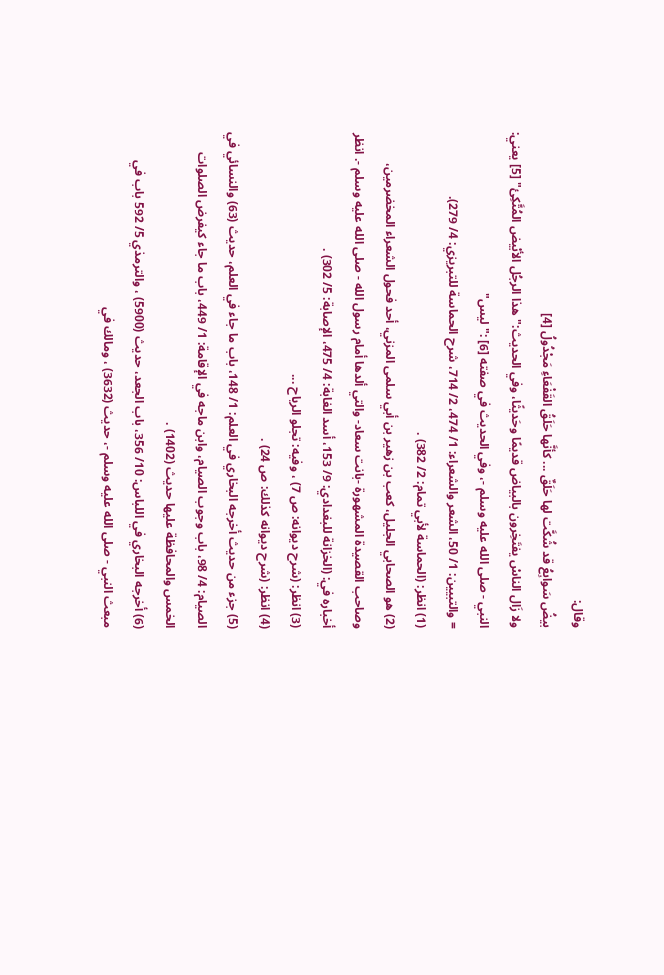وقال:
بيضُ سَوابِعُ قد شُكَّت لها حَلَقٌ ... كأنَّها حَلَقُ القَفْعَاءِ مَجْدُولُ [4]
ولا زَال الناسْ يفتَخِرون بالبياض قديمًا وحَديثًا، وفي الحديث:"هذا الرجُل الأبْيض المُتَّكِئ" [5] يعني: النبي - صلى الله عليه وسلم -، وفي الحديث في صفته [6] :"ليس"
= والتبيين: 1/ 50، الشعر والشعراء: 1/ 474، 2/ 714، شرح الحماسة للتبريزي: 4/ 279).
(1) انظر: (الحماسة لأبي تمام: 2/ 382) .
(2) هو الصحابي الجليل، كعب بن زهير بن أبي سلمى المزني، أحد فحول الشعراء المخضرمين، وصاحب القصيدة المشهورة -بانت سعاد- والتي ألدها أمام رسول الله - صلى الله عليه وسلم -. انظر أخباره في: (الخزانة للبغدادي: 9/ 153، أسد الغابة: 4/ 475، الإصابة: 5/ 302) .
(3) انظر: (شرح ديوانه: ص 7) ، وفيه: تجلو الرياح ...
(4) انظر: (شرح ديوانه كذلك: ص 24) .
(5) جزء من حديث أخرجه البخاري في العلم: 1/ 148، باب ما جاء في العلم، حديث (63) والنسائي في الصيام: 4/ 98، باب وجوب الصيام، وابن ماجه في الإقامة: 1/ 449، باب ما جاء كيفرض الصلوات الخمس والمحافظة عليها حديث (1402) .
(6) أخرجه البخاري في اللباس: 10/ 356، باب الجعد، حديث (5900) ، والترمذي 5/ 592 باب في مبعث النبي - صلى الله عليه وسلم -، حديث (3632) ، ومالك في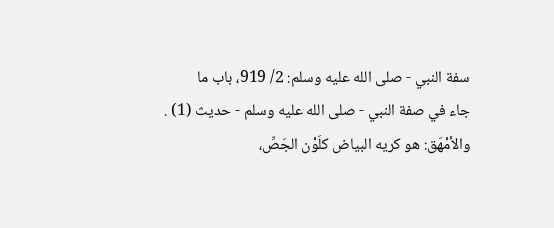سفة النبي - صلى الله عليه وسلم: 2/ 919، باب ما
جاء في صفة النبي - صلى الله عليه وسلم - حديث (1) .
والأمْهَق: هو كريه البياض كلَوْن الجَصِّ،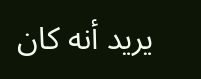يريد أنه كان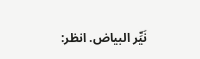نَيِّر البياض. انظر: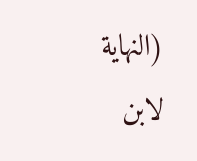(النهاية لابن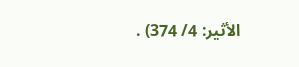الأثير: 4/ 374) .